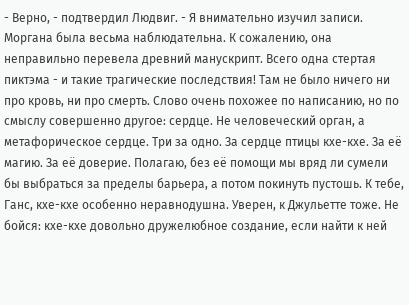- Верно, - подтвердил Людвиг. - Я внимательно изучил записи. Моргана была весьма наблюдательна. К сожалению, она неправильно перевела древний манускрипт. Всего одна стертая пиктэма - и такие трагические последствия! Там не было ничего ни про кровь, ни про смерть. Слово очень похожее по написанию, но по смыслу совершенно другое: сердце. Не человеческий орган, а метафорическое сердце. Три за одно. За сердце птицы кхе-кхе. За её магию. За её доверие. Полагаю, без её помощи мы вряд ли сумели бы выбраться за пределы барьера, а потом покинуть пустошь. К тебе, Ганс, кхе-кхе особенно неравнодушна. Уверен, к Джульетте тоже. Не бойся: кхе-кхе довольно дружелюбное создание, если найти к ней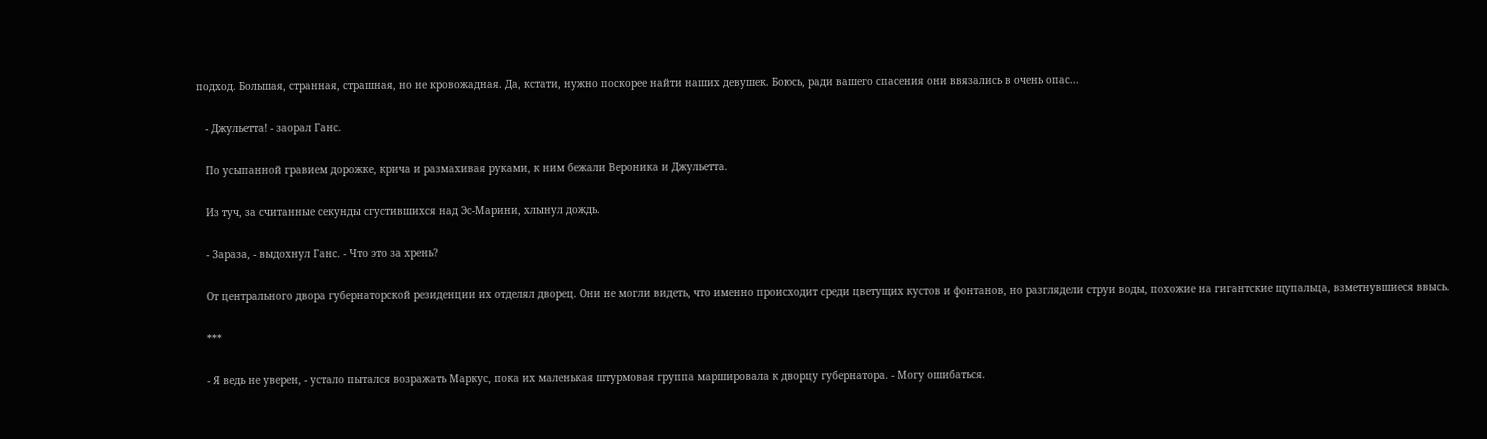подход. Большая, странная, страшная, но не кровожадная. Да, кстати, нужно поскорее найти наших девушек. Боюсь, ради вашего спасения они ввязались в очень опас...

   - Джульетта! - заорал Ганс.

   По усыпанной гравием дорожке, крича и размахивая руками, к ним бежали Вероника и Джульетта.

   Из туч, за считанные секунды сгустившихся над Эс-Марини, хлынул дождь.

   - Зараза, - выдохнул Ганс. - Что это за хрень?

   От центрального двора губернаторской резиденции их отделял дворец. Они не могли видеть, что именно происходит среди цветущих кустов и фонтанов, но разглядели струи воды, похожие на гигантские щупальца, взметнувшиеся ввысь.

   ***

   - Я ведь не уверен, - устало пытался возражать Маркус, пока их маленькая штурмовая группа маршировала к дворцу губернатора. - Могу ошибаться.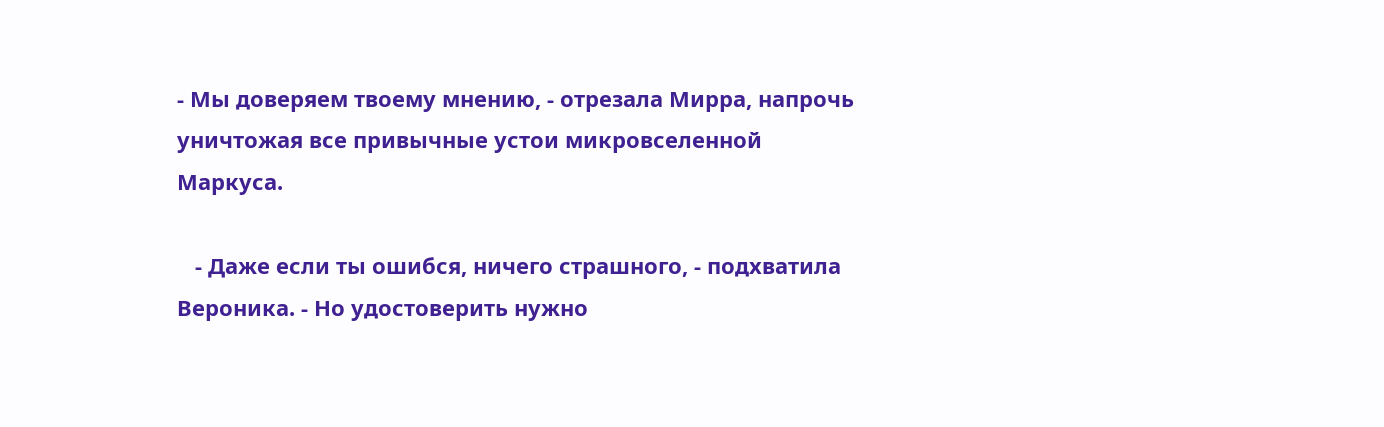- Мы доверяем твоему мнению, - отрезала Мирра, напрочь уничтожая все привычные устои микровселенной Маркуса.

   - Даже если ты ошибся, ничего страшного, - подхватила Вероника. - Но удостоверить нужно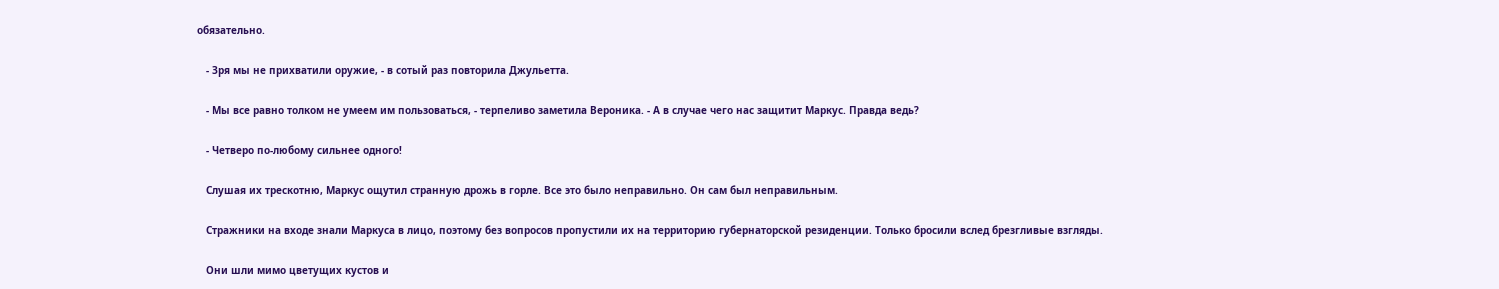обязательно.

   - Зря мы не прихватили оружие, - в сотый раз повторила Джульетта.

   - Мы все равно толком не умеем им пользоваться, - терпеливо заметила Вероника. - А в случае чего нас защитит Маркус. Правда ведь?

   - Четверо по-любому сильнее одного!

   Слушая их трескотню, Маркус ощутил странную дрожь в горле. Все это было неправильно. Он сам был неправильным.

   Стражники на входе знали Маркуса в лицо, поэтому без вопросов пропустили их на территорию губернаторской резиденции. Только бросили вслед брезгливые взгляды.

   Они шли мимо цветущих кустов и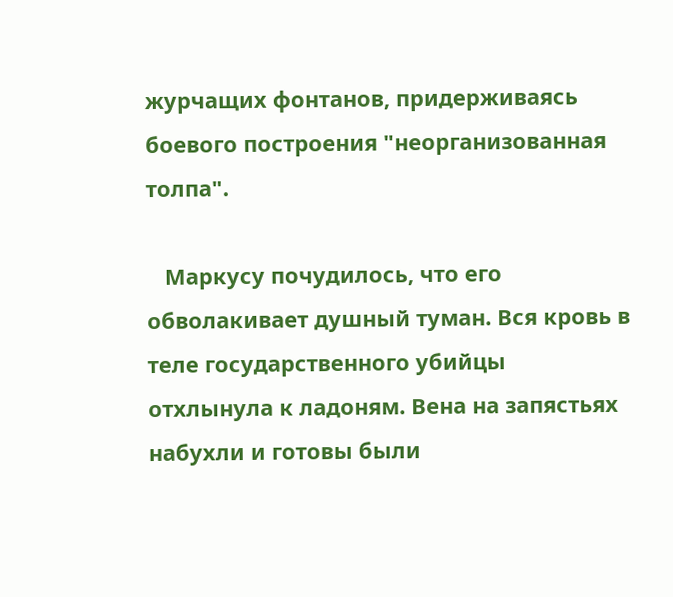журчащих фонтанов, придерживаясь боевого построения "неорганизованная толпа".

   Маркусу почудилось, что его обволакивает душный туман. Вся кровь в теле государственного убийцы отхлынула к ладоням. Вена на запястьях набухли и готовы были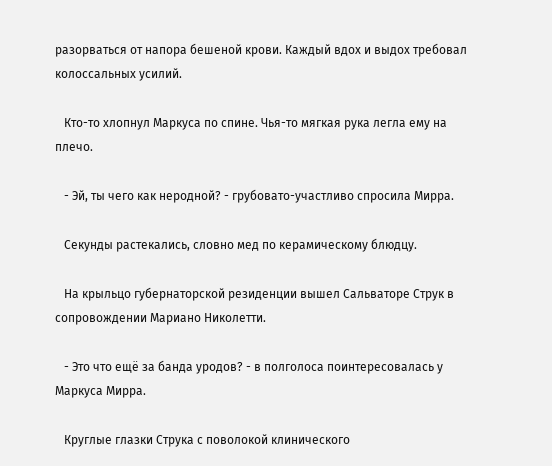разорваться от напора бешеной крови. Каждый вдох и выдох требовал колоссальных усилий.

   Кто-то хлопнул Маркуса по спине. Чья-то мягкая рука легла ему на плечо.

   - Эй, ты чего как неродной? - грубовато-участливо спросила Мирра.

   Секунды растекались, словно мед по керамическому блюдцу.

   На крыльцо губернаторской резиденции вышел Сальваторе Струк в сопровождении Мариано Николетти.

   - Это что ещё за банда уродов? - в полголоса поинтересовалась у Маркуса Мирра.

   Круглые глазки Струка с поволокой клинического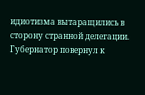идиотизма вытаращились в сторону странной делегации. Губернатор повернул к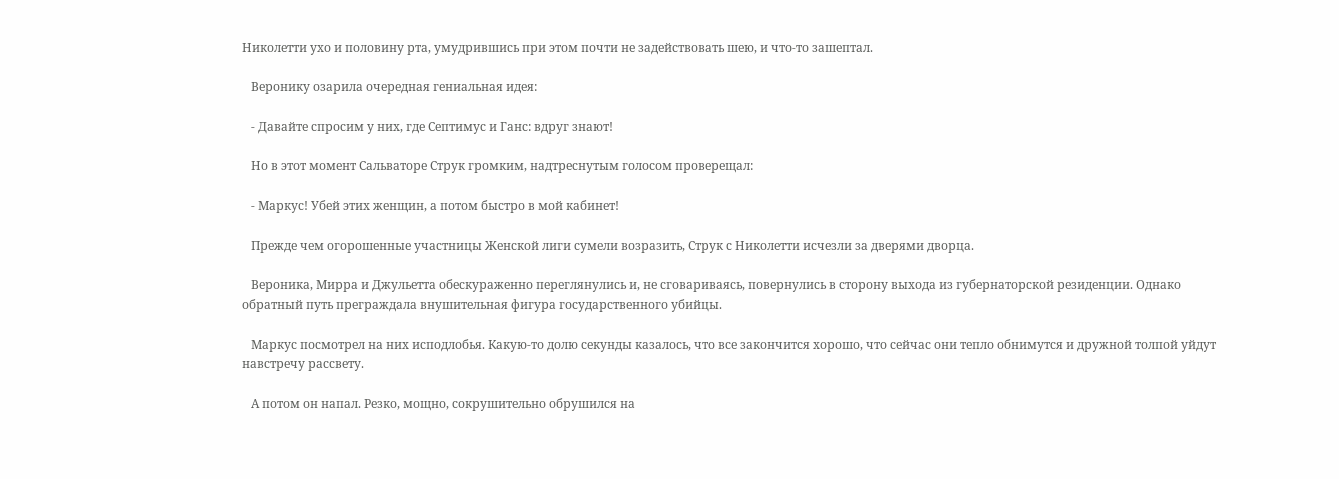Николетти ухо и половину рта, умудрившись при этом почти не задействовать шею, и что-то зашептал.

   Веронику озарила очередная гениальная идея:

   - Давайте спросим у них, где Септимус и Ганс: вдруг знают!

   Но в этот момент Сальваторе Струк громким, надтреснутым голосом проверещал:

   - Маркус! Убей этих женщин, а потом быстро в мой кабинет!

   Прежде чем огорошенные участницы Женской лиги сумели возразить, Струк с Николетти исчезли за дверями дворца.

   Вероника, Мирра и Джульетта обескураженно переглянулись и, не сговариваясь, повернулись в сторону выхода из губернаторской резиденции. Однако обратный путь преграждала внушительная фигура государственного убийцы.

   Маркус посмотрел на них исподлобья. Какую-то долю секунды казалось, что все закончится хорошо, что сейчас они тепло обнимутся и дружной толпой уйдут навстречу рассвету.

   А потом он напал. Резко, мощно, сокрушительно обрушился на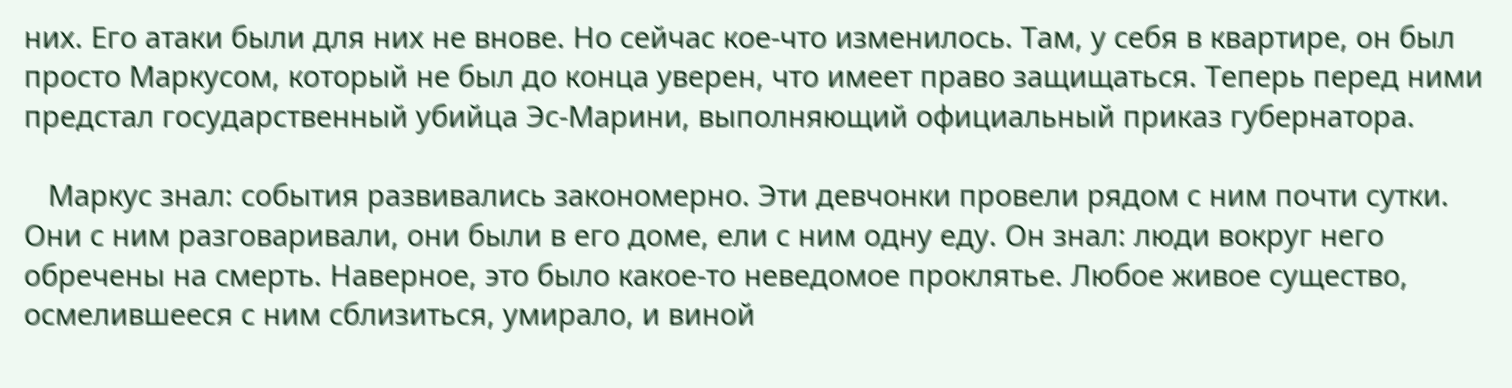них. Его атаки были для них не внове. Но сейчас кое-что изменилось. Там, у себя в квартире, он был просто Маркусом, который не был до конца уверен, что имеет право защищаться. Теперь перед ними предстал государственный убийца Эс-Марини, выполняющий официальный приказ губернатора.

   Маркус знал: события развивались закономерно. Эти девчонки провели рядом с ним почти сутки. Они с ним разговаривали, они были в его доме, ели с ним одну еду. Он знал: люди вокруг него обречены на смерть. Наверное, это было какое-то неведомое проклятье. Любое живое существо, осмелившееся с ним сблизиться, умирало, и виной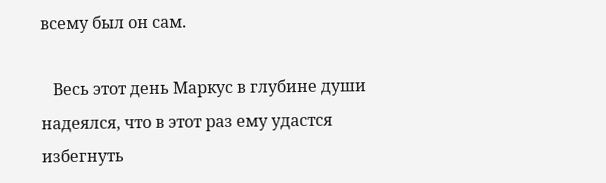всему был он сам.

   Весь этот день Маркус в глубине души надеялся, что в этот раз ему удастся избегнуть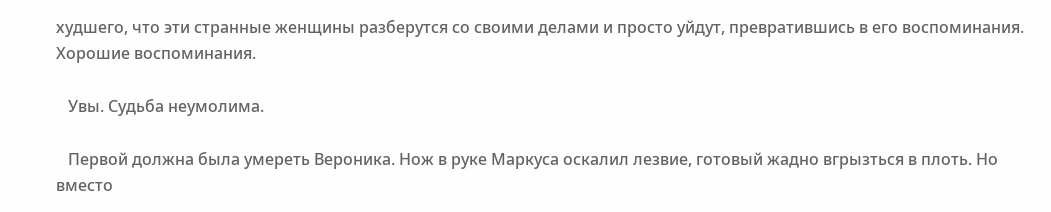худшего, что эти странные женщины разберутся со своими делами и просто уйдут, превратившись в его воспоминания. Хорошие воспоминания.

   Увы. Судьба неумолима.

   Первой должна была умереть Вероника. Нож в руке Маркуса оскалил лезвие, готовый жадно вгрызться в плоть. Но вместо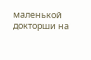маленькой докторши на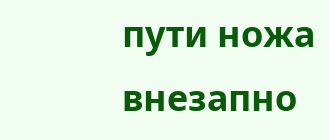пути ножа внезапно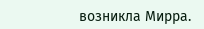возникла Мирра.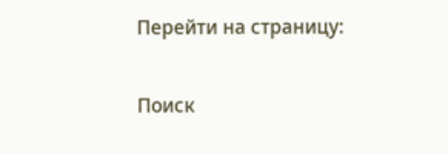Перейти на страницу:

Поиск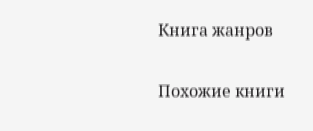Книга жанров

Похожие книги